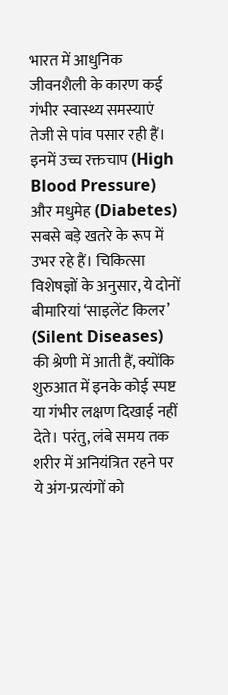भारत में आधुनिक जीवनशैली के कारण कई गंभीर स्वास्थ्य समस्याएं तेजी से पांव पसार रही हैं। इनमें उच्च रक्तचाप (High Blood Pressure) और मधुमेह (Diabetes) सबसे बड़े खतरे के रूप में उभर रहे हैं। चिकित्सा विशेषज्ञों के अनुसार, ये दोनों बीमारियां ‘साइलेंट किलर’ (Silent Diseases) की श्रेणी में आती हैं, क्योंकि शुरुआत में इनके कोई स्पष्ट या गंभीर लक्षण दिखाई नहीं देते। परंतु, लंबे समय तक शरीर में अनियंत्रित रहने पर ये अंग-प्रत्यंगों को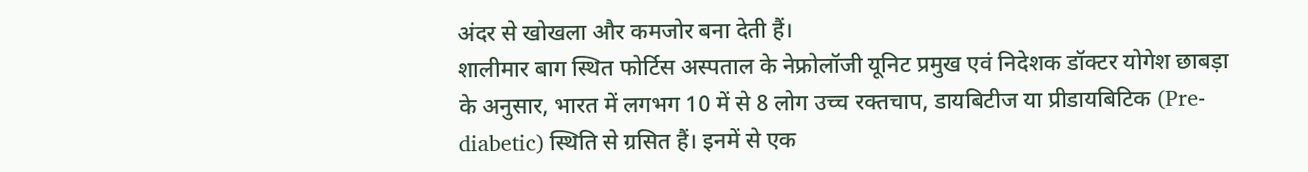अंदर से खोखला और कमजोर बना देती हैं।
शालीमार बाग स्थित फोर्टिस अस्पताल के नेफ्रोलॉजी यूनिट प्रमुख एवं निदेशक डॉक्टर योगेश छाबड़ा के अनुसार, भारत में लगभग 10 में से 8 लोग उच्च रक्तचाप, डायबिटीज या प्रीडायबिटिक (Pre-diabetic) स्थिति से ग्रसित हैं। इनमें से एक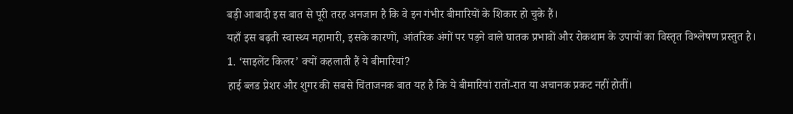बड़ी आबादी इस बात से पूरी तरह अनजान है कि वे इन गंभीर बीमारियों के शिकार हो चुके हैं।
यहाँ इस बढ़ती स्वास्थ्य महामारी, इसके कारणों, आंतरिक अंगों पर पड़ने वाले घातक प्रभावों और रोकथाम के उपायों का विस्तृत विश्लेषण प्रस्तुत है।
1. ‘साइलेंट किलर’ क्यों कहलाती हैं ये बीमारियां?
हाई ब्लड प्रेशर और शुगर की सबसे चिंताजनक बात यह है कि ये बीमारियां रातों-रात या अचानक प्रकट नहीं होतीं।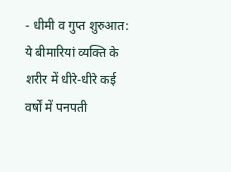- धीमी व गुप्त शुरुआत: ये बीमारियां व्यक्ति के शरीर में धीरे-धीरे कई वर्षों में पनपती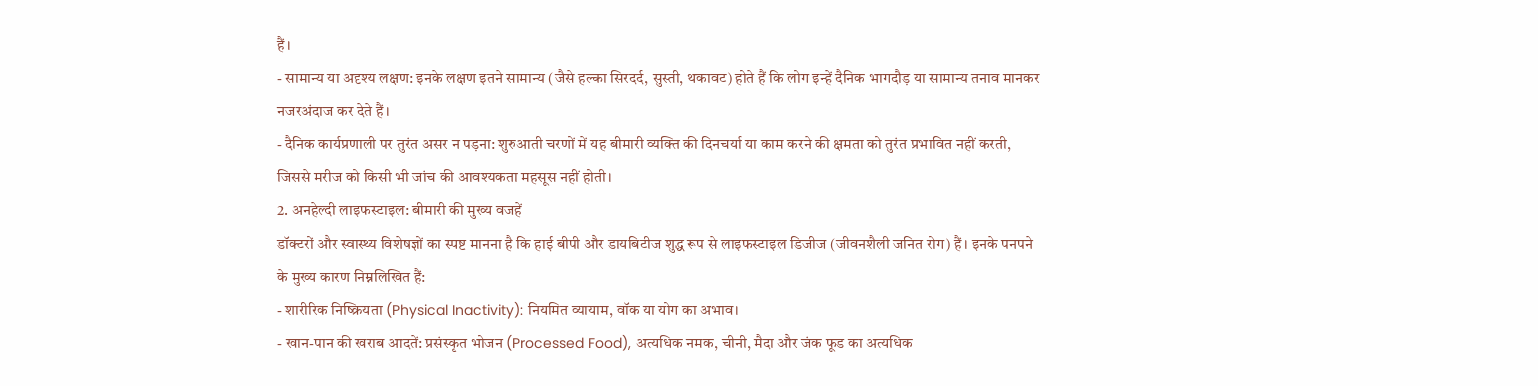हैं।
- सामान्य या अदृश्य लक्षण: इनके लक्षण इतने सामान्य (जैसे हल्का सिरदर्द, सुस्ती, थकावट) होते हैं कि लोग इन्हें दैनिक भागदौड़ या सामान्य तनाव मानकर नजरअंदाज कर देते हैं।
- दैनिक कार्यप्रणाली पर तुरंत असर न पड़ना: शुरुआती चरणों में यह बीमारी व्यक्ति की दिनचर्या या काम करने की क्षमता को तुरंत प्रभावित नहीं करती, जिससे मरीज को किसी भी जांच की आवश्यकता महसूस नहीं होती।
2. अनहेल्दी लाइफस्टाइल: बीमारी की मुख्य वजहें
डॉक्टरों और स्वास्थ्य विशेषज्ञों का स्पष्ट मानना है कि हाई बीपी और डायबिटीज शुद्ध रूप से लाइफस्टाइल डिजीज (जीवनशैली जनित रोग) हैं। इनके पनपने के मुख्य कारण निम्नलिखित हैं:
- शारीरिक निष्क्रियता (Physical Inactivity): नियमित व्यायाम, वॉक या योग का अभाव।
- खान-पान की खराब आदतें: प्रसंस्कृत भोजन (Processed Food), अत्यधिक नमक, चीनी, मैदा और जंक फूड का अत्यधिक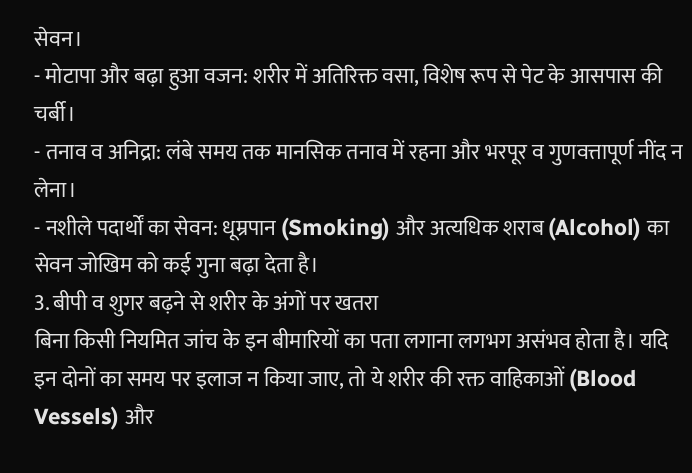सेवन।
- मोटापा और बढ़ा हुआ वजन: शरीर में अतिरिक्त वसा, विशेष रूप से पेट के आसपास की चर्बी।
- तनाव व अनिद्रा: लंबे समय तक मानसिक तनाव में रहना और भरपूर व गुणवत्तापूर्ण नींद न लेना।
- नशीले पदार्थों का सेवन: धूम्रपान (Smoking) और अत्यधिक शराब (Alcohol) का सेवन जोखिम को कई गुना बढ़ा देता है।
3. बीपी व शुगर बढ़ने से शरीर के अंगों पर खतरा
बिना किसी नियमित जांच के इन बीमारियों का पता लगाना लगभग असंभव होता है। यदि इन दोनों का समय पर इलाज न किया जाए, तो ये शरीर की रक्त वाहिकाओं (Blood Vessels) और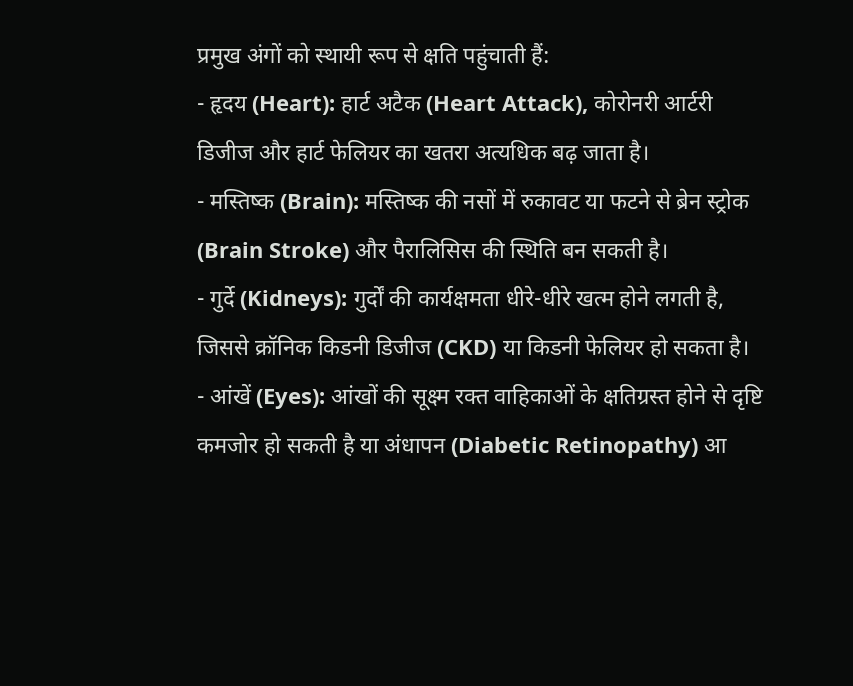प्रमुख अंगों को स्थायी रूप से क्षति पहुंचाती हैं:
- हृदय (Heart): हार्ट अटैक (Heart Attack), कोरोनरी आर्टरी डिजीज और हार्ट फेलियर का खतरा अत्यधिक बढ़ जाता है।
- मस्तिष्क (Brain): मस्तिष्क की नसों में रुकावट या फटने से ब्रेन स्ट्रोक (Brain Stroke) और पैरालिसिस की स्थिति बन सकती है।
- गुर्दे (Kidneys): गुर्दों की कार्यक्षमता धीरे-धीरे खत्म होने लगती है, जिससे क्रॉनिक किडनी डिजीज (CKD) या किडनी फेलियर हो सकता है।
- आंखें (Eyes): आंखों की सूक्ष्म रक्त वाहिकाओं के क्षतिग्रस्त होने से दृष्टि कमजोर हो सकती है या अंधापन (Diabetic Retinopathy) आ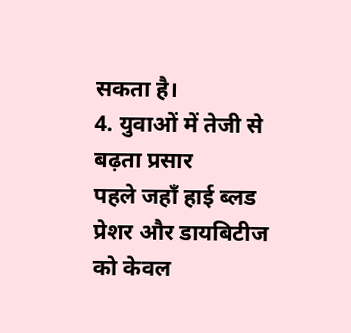सकता है।
4. युवाओं में तेजी से बढ़ता प्रसार
पहले जहाँ हाई ब्लड प्रेशर और डायबिटीज को केवल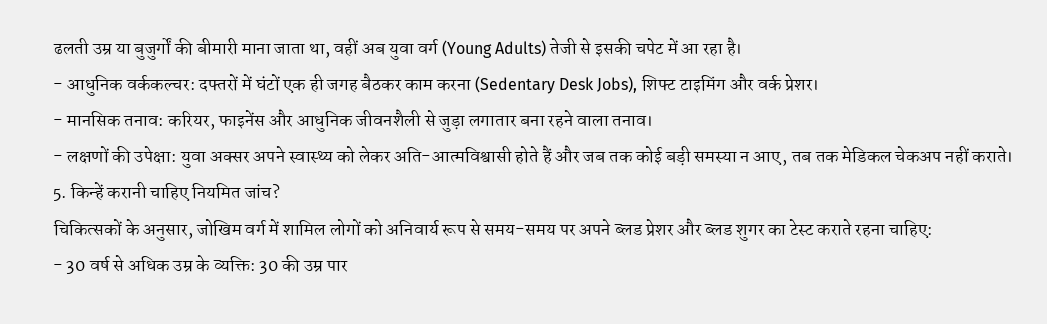ढलती उम्र या बुजुर्गों की बीमारी माना जाता था, वहीं अब युवा वर्ग (Young Adults) तेजी से इसकी चपेट में आ रहा है।
- आधुनिक वर्ककल्चर: दफ्तरों में घंटों एक ही जगह बैठकर काम करना (Sedentary Desk Jobs), शिफ्ट टाइमिंग और वर्क प्रेशर।
- मानसिक तनाव: करियर, फाइनेंस और आधुनिक जीवनशैली से जुड़ा लगातार बना रहने वाला तनाव।
- लक्षणों की उपेक्षा: युवा अक्सर अपने स्वास्थ्य को लेकर अति-आत्मविश्वासी होते हैं और जब तक कोई बड़ी समस्या न आए, तब तक मेडिकल चेकअप नहीं कराते।
5. किन्हें करानी चाहिए नियमित जांच?
चिकित्सकों के अनुसार, जोखिम वर्ग में शामिल लोगों को अनिवार्य रूप से समय-समय पर अपने ब्लड प्रेशर और ब्लड शुगर का टेस्ट कराते रहना चाहिए:
- 30 वर्ष से अधिक उम्र के व्यक्ति: 30 की उम्र पार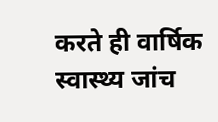करते ही वार्षिक स्वास्थ्य जांच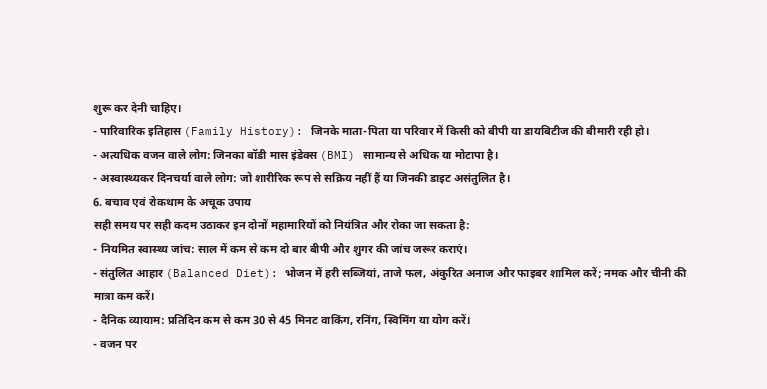शुरू कर देनी चाहिए।
- पारिवारिक इतिहास (Family History): जिनके माता-पिता या परिवार में किसी को बीपी या डायबिटीज की बीमारी रही हो।
- अत्यधिक वजन वाले लोग: जिनका बॉडी मास इंडेक्स (BMI) सामान्य से अधिक या मोटापा है।
- अस्वास्थ्यकर दिनचर्या वाले लोग: जो शारीरिक रूप से सक्रिय नहीं हैं या जिनकी डाइट असंतुलित है।
6. बचाव एवं रोकथाम के अचूक उपाय
सही समय पर सही कदम उठाकर इन दोनों महामारियों को नियंत्रित और रोका जा सकता है:
- नियमित स्वास्थ्य जांच: साल में कम से कम दो बार बीपी और शुगर की जांच जरूर कराएं।
- संतुलित आहार (Balanced Diet): भोजन में हरी सब्जियां, ताजे फल, अंकुरित अनाज और फाइबर शामिल करें; नमक और चीनी की मात्रा कम करें।
- दैनिक व्यायाम: प्रतिदिन कम से कम 30 से 45 मिनट वाकिंग, रनिंग, स्विमिंग या योग करें।
- वजन पर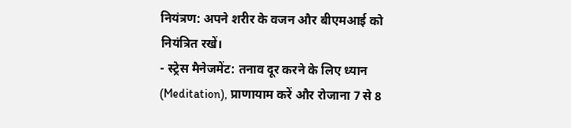नियंत्रण: अपने शरीर के वजन और बीएमआई को नियंत्रित रखें।
- स्ट्रेस मैनेजमेंट: तनाव दूर करने के लिए ध्यान (Meditation), प्राणायाम करें और रोजाना 7 से 8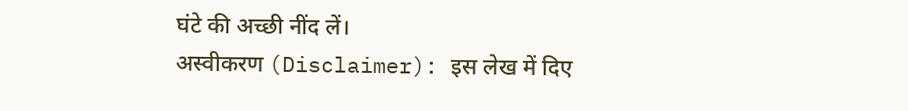घंटे की अच्छी नींद लें।
अस्वीकरण (Disclaimer): इस लेख में दिए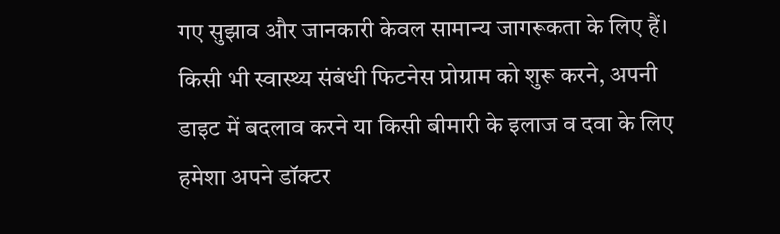गए सुझाव और जानकारी केवल सामान्य जागरूकता के लिए हैं। किसी भी स्वास्थ्य संबंधी फिटनेस प्रोग्राम को शुरू करने, अपनी डाइट में बदलाव करने या किसी बीमारी के इलाज व दवा के लिए हमेशा अपने डॉक्टर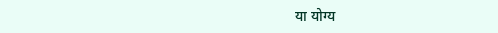या योग्य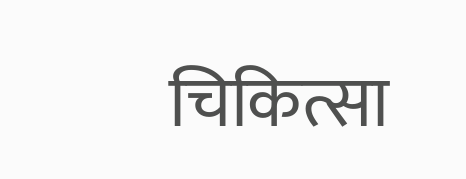चिकित्सा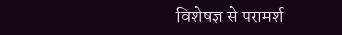विशेषज्ञ से परामर्श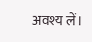अवश्य लें।